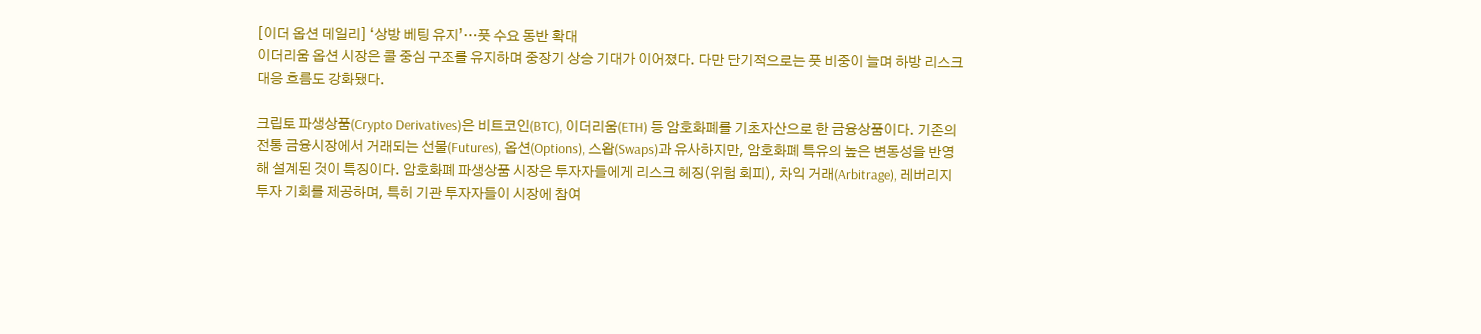[이더 옵션 데일리] ‘상방 베팅 유지’…풋 수요 동반 확대
이더리움 옵션 시장은 콜 중심 구조를 유지하며 중장기 상승 기대가 이어졌다. 다만 단기적으로는 풋 비중이 늘며 하방 리스크 대응 흐름도 강화됐다.

크립토 파생상품(Crypto Derivatives)은 비트코인(BTC), 이더리움(ETH) 등 암호화폐를 기초자산으로 한 금융상품이다. 기존의 전통 금융시장에서 거래되는 선물(Futures), 옵션(Options), 스왑(Swaps)과 유사하지만, 암호화폐 특유의 높은 변동성을 반영해 설계된 것이 특징이다. 암호화폐 파생상품 시장은 투자자들에게 리스크 헤징(위험 회피), 차익 거래(Arbitrage), 레버리지 투자 기회를 제공하며, 특히 기관 투자자들이 시장에 참여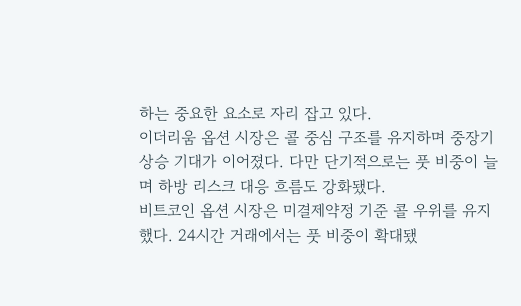하는 중요한 요소로 자리 잡고 있다.
이더리움 옵션 시장은 콜 중심 구조를 유지하며 중장기 상승 기대가 이어졌다. 다만 단기적으로는 풋 비중이 늘며 하방 리스크 대응 흐름도 강화됐다.
비트코인 옵션 시장은 미결제약정 기준 콜 우위를 유지했다. 24시간 거래에서는 풋 비중이 확대됐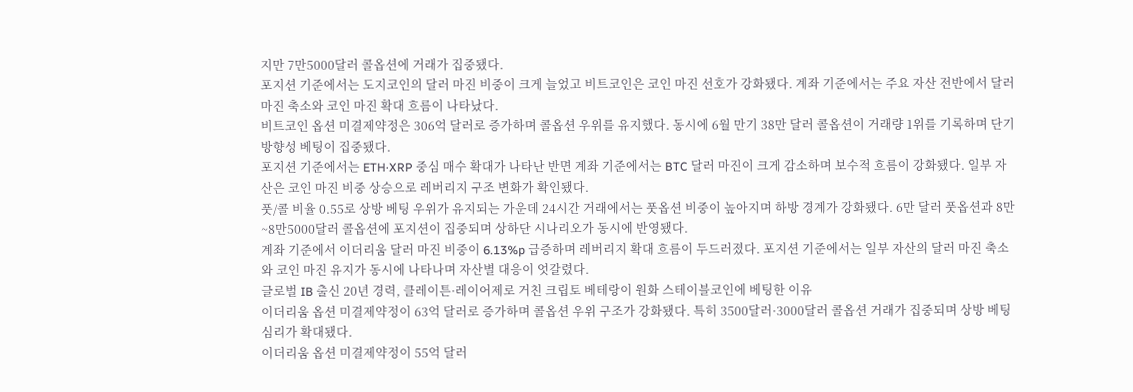지만 7만5000달러 콜옵션에 거래가 집중됐다.
포지션 기준에서는 도지코인의 달러 마진 비중이 크게 늘었고 비트코인은 코인 마진 선호가 강화됐다. 계좌 기준에서는 주요 자산 전반에서 달러 마진 축소와 코인 마진 확대 흐름이 나타났다.
비트코인 옵션 미결제약정은 306억 달러로 증가하며 콜옵션 우위를 유지했다. 동시에 6월 만기 38만 달러 콜옵션이 거래량 1위를 기록하며 단기 방향성 베팅이 집중됐다.
포지션 기준에서는 ETH·XRP 중심 매수 확대가 나타난 반면 계좌 기준에서는 BTC 달러 마진이 크게 감소하며 보수적 흐름이 강화됐다. 일부 자산은 코인 마진 비중 상승으로 레버리지 구조 변화가 확인됐다.
풋/콜 비율 0.55로 상방 베팅 우위가 유지되는 가운데 24시간 거래에서는 풋옵션 비중이 높아지며 하방 경계가 강화됐다. 6만 달러 풋옵션과 8만~8만5000달러 콜옵션에 포지션이 집중되며 상하단 시나리오가 동시에 반영됐다.
계좌 기준에서 이더리움 달러 마진 비중이 6.13%p 급증하며 레버리지 확대 흐름이 두드러졌다. 포지션 기준에서는 일부 자산의 달러 마진 축소와 코인 마진 유지가 동시에 나타나며 자산별 대응이 엇갈렸다.
글로벌 IB 출신 20년 경력, 클레이튼·레이어제로 거친 크립토 베테랑이 원화 스테이블코인에 베팅한 이유
이더리움 옵션 미결제약정이 63억 달러로 증가하며 콜옵션 우위 구조가 강화됐다. 특히 3500달러·3000달러 콜옵션 거래가 집중되며 상방 베팅 심리가 확대됐다.
이더리움 옵션 미결제약정이 55억 달러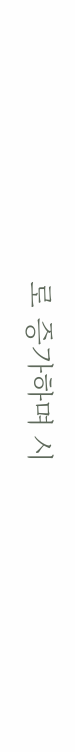로 증가하며 시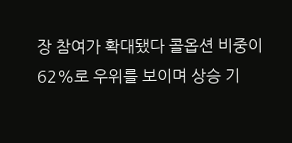장 참여가 확대됐다 콜옵션 비중이 62%로 우위를 보이며 상승 기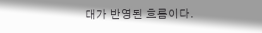대가 반영된 흐름이다.